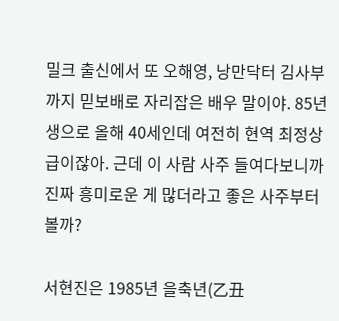밀크 출신에서 또 오해영, 낭만닥터 김사부까지 믿보배로 자리잡은 배우 말이야. 85년생으로 올해 40세인데 여전히 현역 최정상급이잖아. 근데 이 사람 사주 들여다보니까 진짜 흥미로운 게 많더라고 좋은 사주부터 볼까?

서현진은 1985년 을축년(乙丑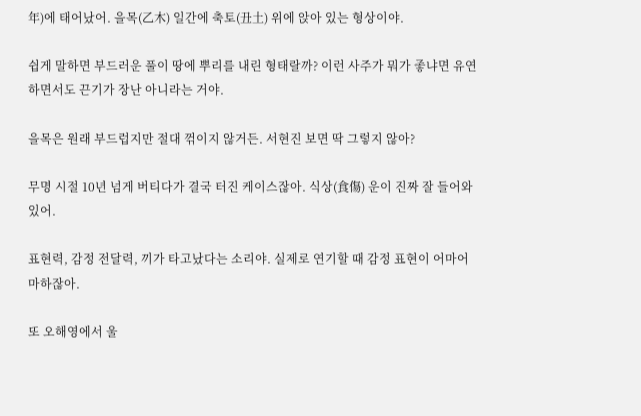年)에 태어났어. 을목(乙木) 일간에 축토(丑土) 위에 앉아 있는 형상이야.

쉽게 말하면 부드러운 풀이 땅에 뿌리를 내린 형태랄까? 이런 사주가 뭐가 좋냐면 유연하면서도 끈기가 장난 아니라는 거야.

을목은 원래 부드럽지만 절대 꺾이지 않거든. 서현진 보면 딱 그렇지 않아?

무명 시절 10년 넘게 버티다가 결국 터진 케이스잖아. 식상(食傷) 운이 진짜 잘 들어와 있어.

표현력, 감정 전달력, 끼가 타고났다는 소리야. 실제로 연기할 때 감정 표현이 어마어마하잖아.

또 오해영에서 울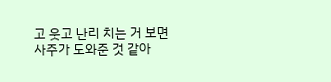고 웃고 난리 치는 거 보면 사주가 도와준 것 같아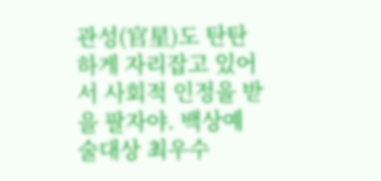관성(官星)도 탄탄하게 자리잡고 있어서 사회적 인정을 받을 팔자야. 백상예술대상 최우수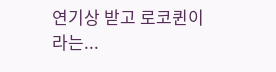연기상 받고 로코퀸이라는...